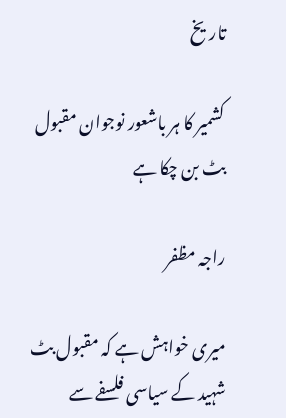تاریخ

کشمیر کا ہر باشعور نوجوان مقبول بٹ بن چکا ہے

راجہ مظفر

میری خواہش ہے کہ مقبول بٹ شہید کے سیاسی فلسفے سے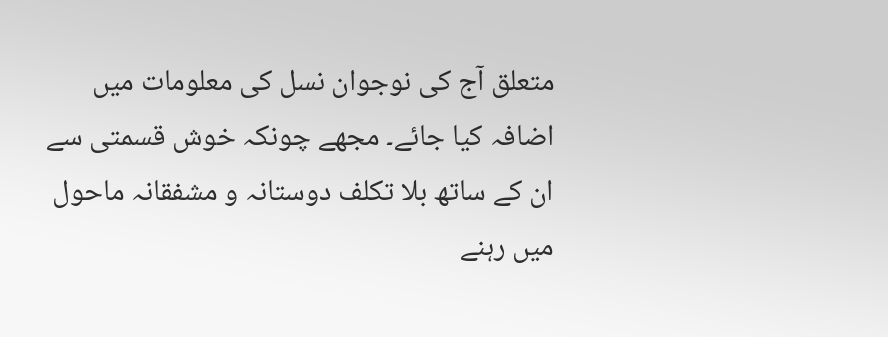متعلق آج کی نوجوان نسل کی معلومات میں اضافہ کیا جائے۔ مجھے چونکہ خوش قسمتی سے ان کے ساتھ بلا تکلف دوستانہ و مشفقانہ ماحول میں رہنے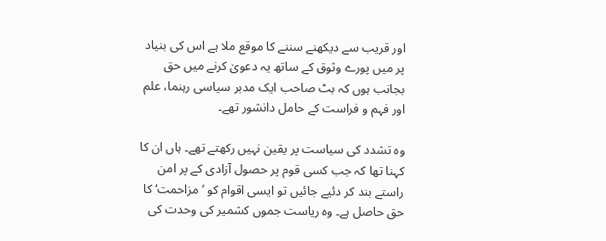اور قریب سے دیکھنے سننے کا موقع ملا ہے اس کی بنیاد پر میں پورے وثوق کے ساتھ یہ دعویٰ کرنے میں حق بجانب ہوں کہ بٹ صاحب ایک مدبر سیاسی رہنما، علم اور فہم و فراست کے حامل دانشور تھے۔

وہ تشدد کی سیاست پر یقین نہیں رکھتے تھے۔ ہاں ان کا کہنا تھا کہ جب کسی قوم پر حصول آزادی کے پر امن راستے بند کر دئیے جائیں تو ایسی اقوام کو ’مزاحمت‘ کا حق حاصل ہے۔ وہ ریاست جموں کشمیر کی وحدت کی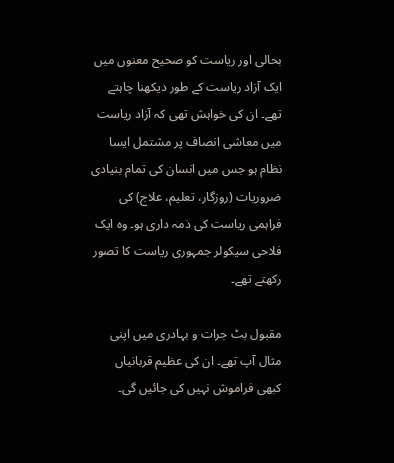بحالی اور ریاست کو صحیح معنوں میں ایک آزاد ریاست کے طور دیکھنا چاہتے تھے۔ ان کی خواہش تھی کہ آزاد ریاست میں معاشی انصاف پر مشتمل ایسا نظام ہو جس میں انسان کی تمام بنیادی ضروریات (روزگار، تعلیم، علاج) کی فراہمی ریاست کی ذمہ داری ہو۔ وہ ایک فلاحی سیکولر جمہوری ریاست کا تصور رکھتے تھے۔

مقبول بٹ جرات و بہادری میں اپنی مثال آپ تھے۔ ان کی عظیم قربانیاں کبھی فراموش نہیں کی جائیں گی۔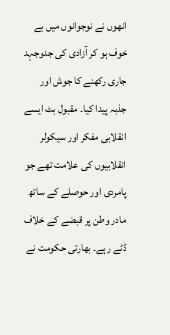انھوں نے نوجوانوں میں بے خوف ہو کر آزادی کی جدوجہد جاری رکھنے کا جوش اور جذبہ پیدا کیا۔ مقبول بٹ ایسے انقلابی مفکر اور سیکولر انقلابیوں کی علامت تھے جو پامردی اور حوصلے کے ساتھ مادر وطن پر قبضے کے خلاف ڈٹے رہے۔ بھارتی حکومت نے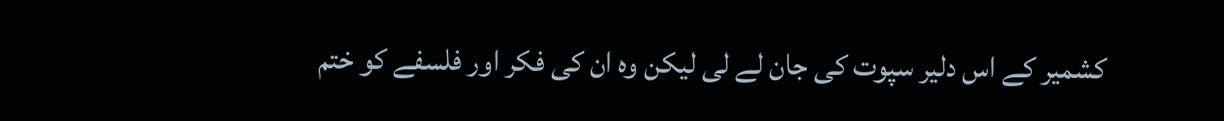کشمیر کے اس دلیر سپوت کی جان لے لی لیکن وہ ان کی فکر اور فلسفے کو ختم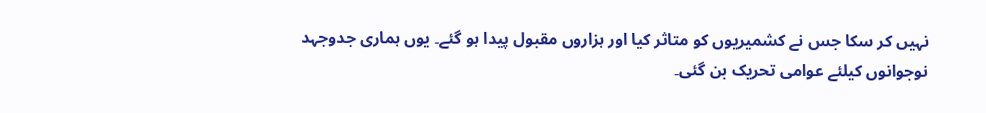نہیں کر سکا جس نے کشمیریوں کو متاثر کیا اور ہزاروں مقبول پیدا ہو گئے۔ یوں ہماری جدوجہد نوجوانوں کیلئے عوامی تحریک بن گئی۔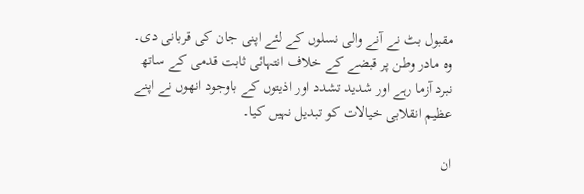مقبول بٹ نے آنے والی نسلوں کے لئے اپنی جان کی قربانی دی۔ وہ مادر وطن پر قبضے کے خلاف انتہائی ثابت قدمی کے ساتھ نبرد آزما رہے اور شدید تشدد اور اذیتوں کے باوجود انھوں نے اپنے عظیم انقلابی خیالات کو تبدیل نہیں کیا۔

ان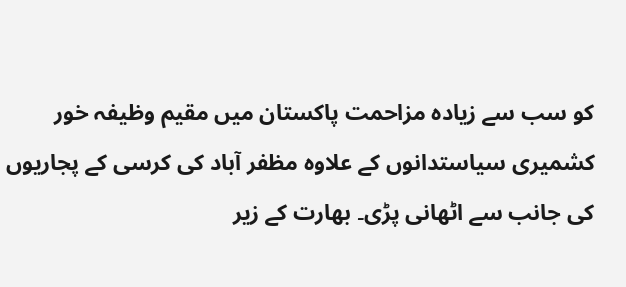کو سب سے زیادہ مزاحمت پاکستان میں مقیم وظیفہ خور کشمیری سیاستدانوں کے علاوہ مظفر آباد کی کرسی کے پجاریوں کی جانب سے اٹھانی پڑی۔ بھارت کے زیر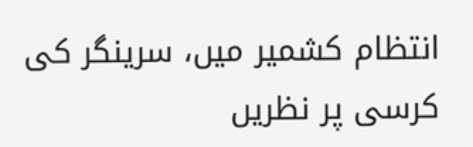انتظام کشمیر میں، سرینگر کی کرسی پر نظریں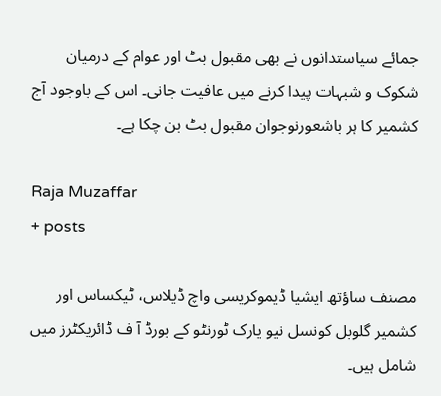جمائے سیاستدانوں نے بھی مقبول بٹ اور عوام کے درمیان شکوک و شبہات پیدا کرنے میں عافیت جانی۔ اس کے باوجود آج کشمیر کا ہر باشعورنوجوان مقبول بٹ بن چکا ہے۔

Raja Muzaffar
+ posts

مصنف ساؤتھ ایشیا ڈیموکریسی واچ ڈیلاس، ٹیکساس اور کشمیر گلوبل کونسل نیو یارک ٹورنٹو کے بورڈ آ ف ڈائریکٹرز میں شامل ہیں۔